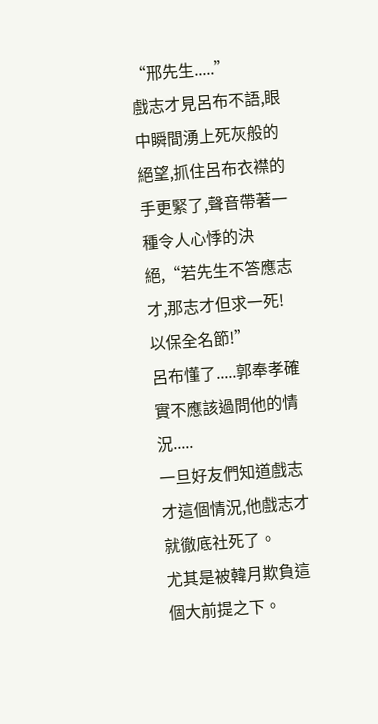“邢先生.....”
戲志才見呂布不語,眼中瞬間湧上死灰般的絕望,抓住呂布衣襟的手更緊了,聲音帶著一種令人心悸的決絕,“若先生不答應志才,那志才但求一死!以保全名節!”
呂布懂了.....郭奉孝確實不應該過問他的情況.....
一旦好友們知道戲志才這個情況,他戲志才就徹底社死了。
尤其是被韓月欺負這個大前提之下。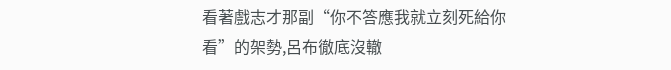看著戲志才那副“你不答應我就立刻死給你看”的架勢,呂布徹底沒轍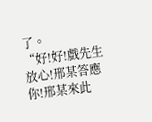了。
“好!好!戲先生放心!邢某答應你!邢某來此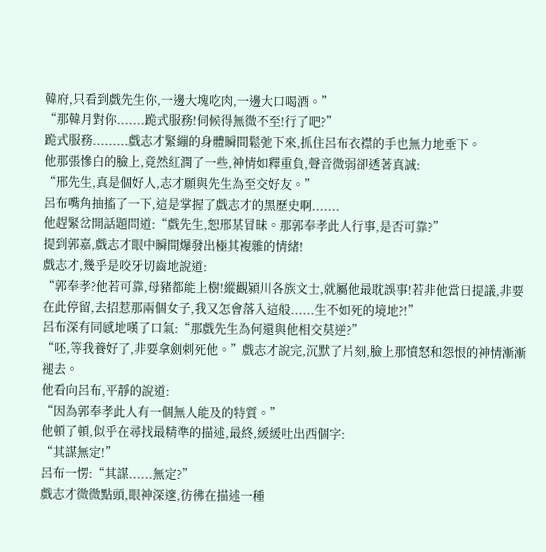韓府,只看到戲先生你,一邊大塊吃肉,一邊大口喝酒。”
“那韓月對你.......跪式服務!伺候得無微不至!行了吧?”
跪式服務.........戲志才緊繃的身體瞬間鬆弛下來,抓住呂布衣襟的手也無力地垂下。
他那張慘白的臉上,竟然紅潤了一些,神情如釋重負,聲音微弱卻透著真誠:
“邢先生,真是個好人,志才願與先生為至交好友。”
呂布嘴角抽搐了一下,這是掌握了戲志才的黑歷史啊.......
他趕緊岔開話題問道:“戲先生,恕邢某冒昧。那郭奉孝此人行事,是否可靠?”
提到郭嘉,戲志才眼中瞬間爆發出極其複雜的情緒!
戲志才,幾乎是咬牙切齒地說道:
“郭奉孝?他若可靠,母豬都能上樹!縱觀潁川各族文士,就屬他最耽誤事!若非他當日提議,非要在此停留,去招惹那兩個女子,我又怎會落入這般......生不如死的境地?!”
呂布深有同感地嘆了口氣:“那戲先生為何還與他相交莫逆?”
“呸,等我養好了,非要拿劍刺死他。”戲志才說完,沉默了片刻,臉上那憤怒和怨恨的神情漸漸褪去。
他看向呂布,平靜的說道:
“因為郭奉孝此人有一個無人能及的特質。”
他頓了頓,似乎在尋找最精準的描述,最終,緩緩吐出西個字:
“其謀無定!”
呂布一愣:“其謀......無定?”
戲志才微微點頭,眼神深邃,彷彿在描述一種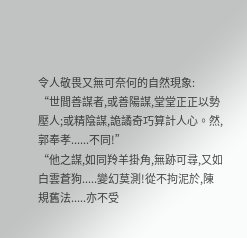令人敬畏又無可奈何的自然現象:
“世間善謀者,或善陽謀,堂堂正正以勢壓人;或精陰謀,詭譎奇巧算計人心。然,郭奉孝......不同!”
“他之謀,如同羚羊掛角,無跡可尋,又如白雲蒼狗.....變幻莫測!從不拘泥於,陳規舊法.....亦不受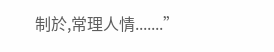制於,常理人情.......”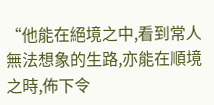“他能在絕境之中,看到常人無法想象的生路,亦能在順境之時,佈下令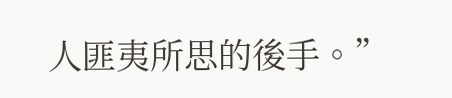人匪夷所思的後手。”